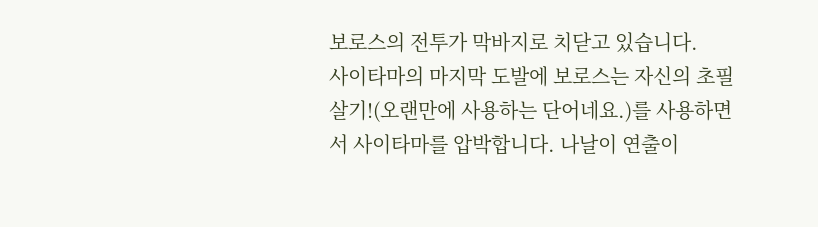보로스의 전투가 막바지로 치닫고 있습니다.
사이타마의 마지막 도발에 보로스는 자신의 초필살기!(오랜만에 사용하는 단어네요.)를 사용하면서 사이타마를 압박합니다. 나날이 연출이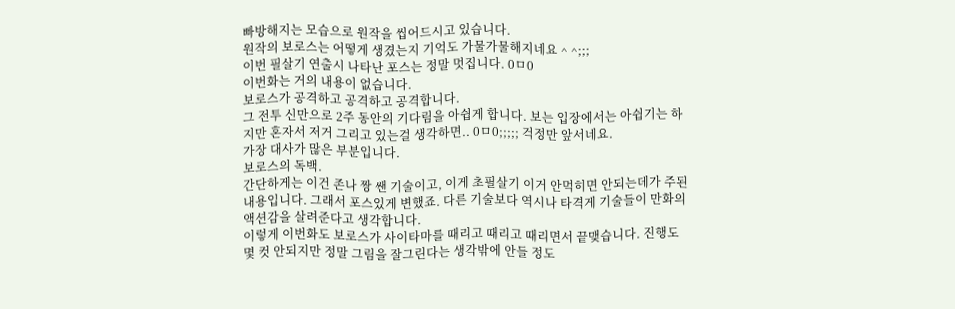빠방해지는 모습으로 원작을 씹어드시고 있습니다.
원작의 보로스는 어떻게 생겼는지 기억도 가물가물해지네요 ^ ^;;;
이번 필살기 연출시 나타난 포스는 정말 멋집니다. 0ㅁ0
이번화는 거의 내용이 없습니다.
보로스가 공격하고 공격하고 공격합니다.
그 전투 신만으로 2주 동안의 기다림을 아쉽게 합니다. 보는 입장에서는 아쉽기는 하지만 혼자서 저거 그리고 있는걸 생각하면.. 0ㅁ0;;;;; 걱정만 앞서네요.
가장 대사가 많은 부분입니다.
보로스의 독백.
간단하게는 이건 존나 짱 쌘 기술이고, 이게 초필살기 이거 안먹히면 안되는데가 주된 내용입니다. 그래서 포스있게 변했죠. 다른 기술보다 역시나 타격게 기술들이 만화의 액션감을 살려준다고 생각합니다.
이렇게 이번화도 보로스가 사이타마를 때리고 때리고 때리면서 끝맺습니다. 진행도 몇 컷 안되지만 정말 그림을 잘그린다는 생각밖에 안들 정도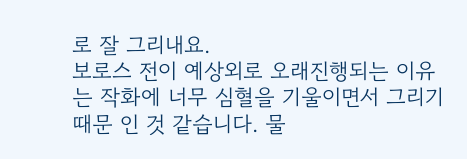로 잘 그리내요.
보로스 전이 예상외로 오래진행되는 이유는 작화에 너무 심혈을 기울이면서 그리기 때문 인 것 같습니다. 물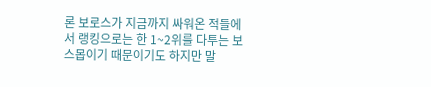론 보로스가 지금까지 싸워온 적들에서 랭킹으로는 한 1~2위를 다투는 보스몹이기 때문이기도 하지만 말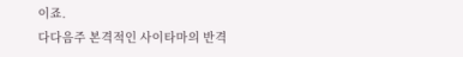이죠.
다다음주 본격적인 사이타마의 반격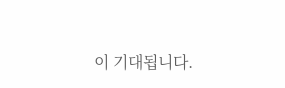이 기대됩니다.